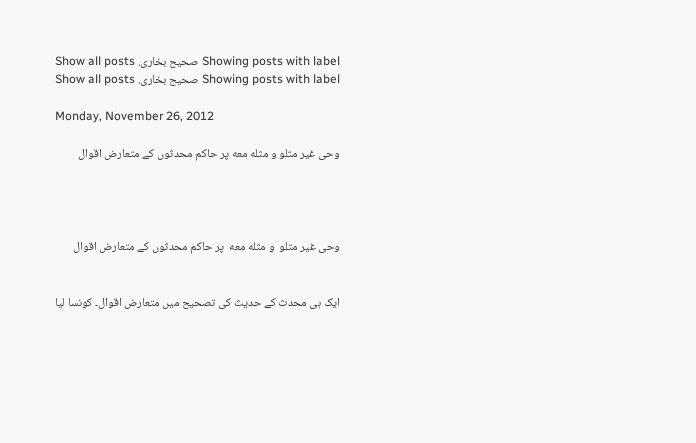Showing posts with label صحیح بخاری. Show all posts
Showing posts with label صحیح بخاری. Show all posts

Monday, November 26, 2012

وحی غیر متلو و مثله معه پر حاکم محدثوں کے متعارض اقوال




وحی غیر متلو  و مثله معه  پر حاکم محدثوں کے متعارض اقوال


ایک ہی محدث کے حدیث کی تصحیح میں متعارض اقوال۔ کونسا لیا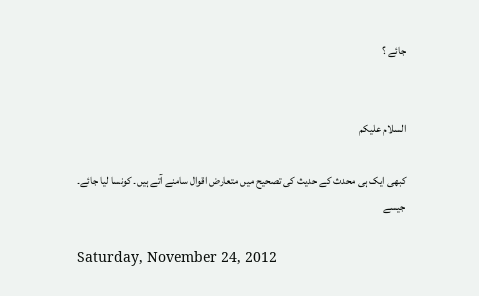جائے ؟


السلام علیکم

کبھی ایک ہی محدث کے حدیث کی تصحیح میں متعارض اقوال سامنے آتے ہیں۔ کونسا لیا جائے۔ جیسے

Saturday, November 24, 2012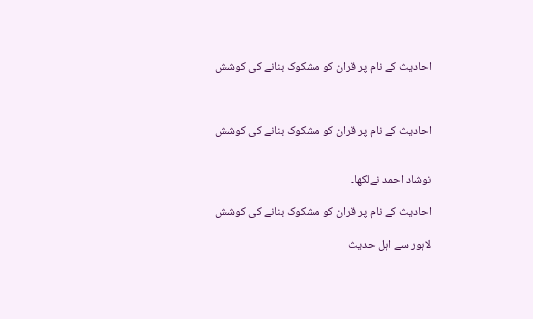احادیث کے نام پر قران کو مشکوک بنانے کی کوشش



احادیث کے نام پر قران کو مشکوک بنانے کی کوشش


نوشاد احمد نےلکھا۔

احادیث کے نام پر قران کو مشکوک بنانے کی کوشش

لاہور سے اہل حدیث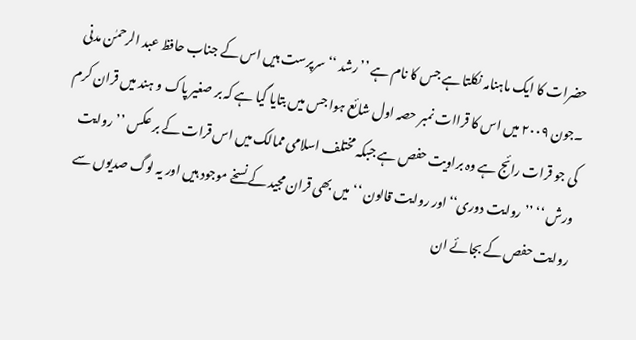حضرات کا ایک ماہنامہ نکلتا ہے جس کا نام ہے ’’رشد ‘‘سرپرست ہیں اس کے جناب حافظ عبد الرحمٰن مدنی ۔جون ۲۰۰۹ میں اس کا قراات نمبر حصہ اول شائع ہوا جس میں بتایا گیا ہے کہ بر صغیر پاک و ہند میں قران کرم کی جو قرات رائج ہے وہ براویت حفص ہے جبکہ مختلف اسلامی ممالک میں اس قرات کے بر عکس ’’روایت ورش ‘‘ ’’روایت دوری‘‘اور روایت قالون ‘‘میں بھی قران مجید کے نسخے موجود ہیں اور یہ لوگ صدیوں سے روایت حفص کے بجائے ان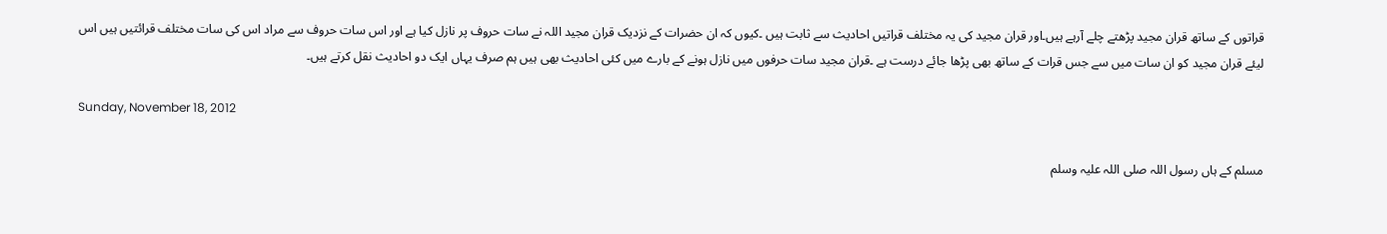قراتوں کے ساتھ قران مجید پڑھتے چلے آرہے ہیں۔اور قران مجید کی یہ مختلف قراتیں احادیث سے ثابت ہیں ۔کیوں کہ ان حضرات کے نزدیک قران مجید اللہ نے سات حروف پر نازل کیا ہے اور اس سات حروف سے مراد اس کی سات مختلف قرائتیں ہیں اس لیئے قران مجید کو ان سات میں سے جس قرات کے ساتھ بھی پڑھا جائے درست ہے ۔قران مجید سات حرفوں میں نازل ہونے کے بارے میں کئی احادیث بھی ہیں ہم صرف یہاں ایک دو احادیث نقل کرتے ہیں۔

Sunday, November 18, 2012

مسلم کے ہاں رسول اللہ صلی اللہ علیہ وسلم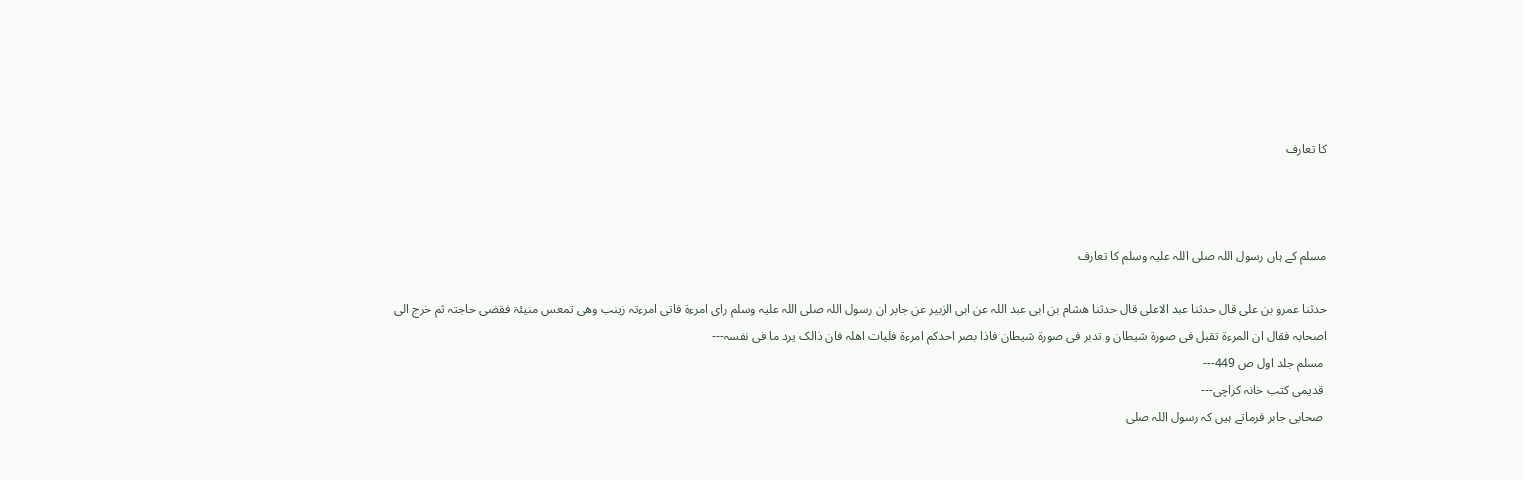کا تعارف



مسلم کے ہاں رسول اللہ صلی اللہ علیہ وسلم کا تعارف

حدثنا عمرو بن علی قال حدثنا عبد الاعلی قال حدثنا ھشام بن ابی عبد اللہ عن ابی الزبیر عن جابر ان رسول اللہ صلی اللہ علیہ وسلم رای امرءۃ فاتی امرءتہ زینب وھی تمعس منیئۃ فقضی حاجتہ ثم خرج الی اصحابہ فقال ان المرءۃ تقبل فی صورۃ شیطان و تدبر فی صورۃ شیطان فاذا بصر احدکم امرءۃ فلیات اھلہ فان ذالک یرد ما فی نفسہ---
 مسلم جلد اول ص 449---
 قدیمی کتب خانہ کراچی---
 صحابی جابر فرماتے ہیں کہ رسول اللہ صلی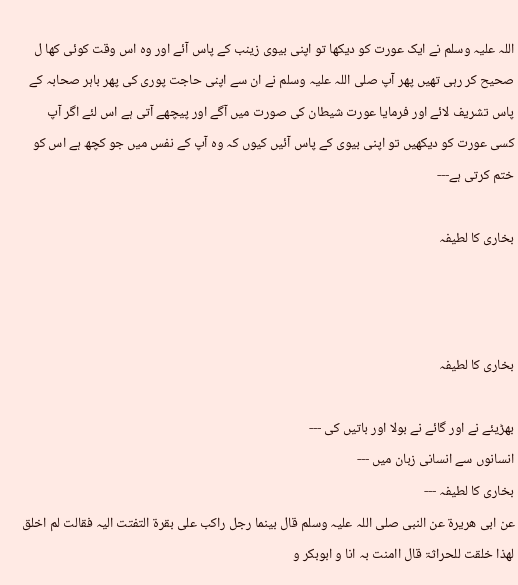اللہ علیہ وسلم نے ایک عورت کو دیکھا تو اپنی بیوی زینب کے پاس آئے اور وہ اس وقت کوئی کھا ل صحیح کر رہی تھیں پھر آپ صلی اللہ علیہ وسلم نے ان سے اپنی حاجت پوری کی پھر باہر صحابہ کے پاس تشریف لائے اور فرمایا عورت شیطان کی صورت میں آگے اور پیچھے آتی ہے اس لئے اگر آپ کسی عورت کو دیکھیں تو اپنی بیوی کے پاس آئیں کیوں کہ وہ آپ کے نفس میں جو کچھ ہے اس کو ختم کرتی ہے---

بخاری کا لطیفہ



بخاری کا لطیفہ

بھڑیئے نے اور گائے نے بولا اور باتیں کی ---
انسانوں سے انسانی زبان میں ---
بخاری کا لطیفہ ---
عن ابی ھریرۃ عن النبی صلی اللہ علیہ وسلم قال بینما رجل راکب علی بقرۃ التفتت الیہ فقالت لم اخلق لھذا خلقت للحراثۃ قال اامنت بہ انا و ابوبکر و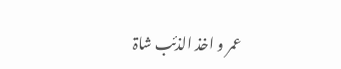عمر و اخذ الذئب شاۃ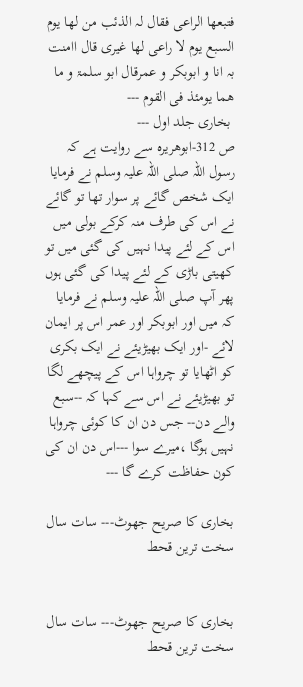فتبعھا الراعی فقال لہ الذئب من لھا یوم السبع یوم لا راعی لھا غیری قال اامنت بہ انا و ابوبکر و عمرقال ابو سلمۃ و ما ھما یومئذ فی القوم ---
 بخاری جلد اول ---
ص 312-ابوھریرہ سے روایت ہے کہ رسول اللہ صلی اللہ علیہ وسلم نے فرمایا ایک شخص گائے پر سوار تھا تو گائے نے اس کی طرف منہ کرکے بولی میں اس کے لئے پیدا نہیں کی گئی میں تو کھیتی باڑی کے لئے پیدا کی گئی ہوں پھر آپ صلی اللہ علیہ وسلم نے فرمایا کہ میں اور ابوبکر اور عمر اس پر ایمان لائے -اور ایک بھیڑیئے نے ایک بکری کو اٹھایا تو چرواہا اس کے پیچھے لگا تو بھیڑیئے نے اس سے کہا کہ --سبع والے دن-- جس دن ان کا کوئی چرواہا نہیں ہوگا ،میرے سوا ---اس دن ان کی کون حفاظت کرے گا ---

بخاری کا صریح جھوٹ--- سات سال سخت ترین قحط


بخاری کا صریح جھوٹ--- سات سال سخت ترین قحط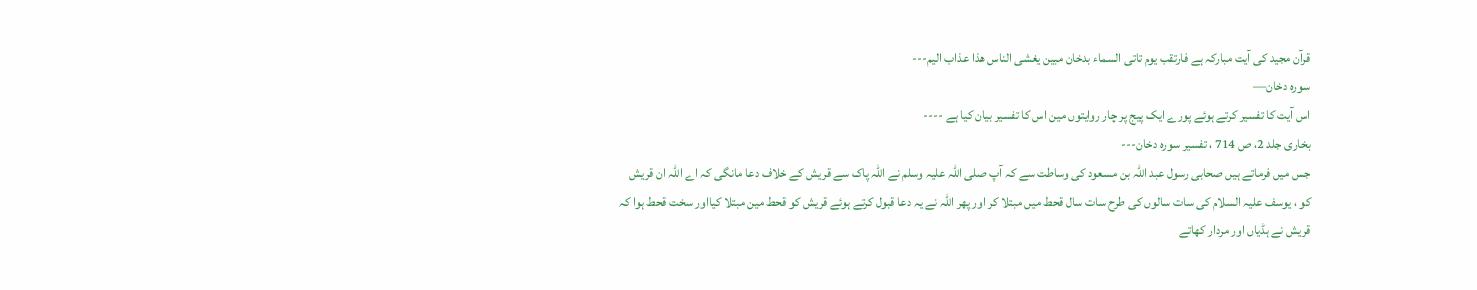قرآن مجید کی آیت مبارکہ ہے فارتقب یوم تاتی السماء بدخان مبین یغشی الناس ھذا عذاب الیم---
سورہ دخان—
اس آیت کا تفسیر کرتے ہوئے پورے ایک پیج پر چار روایتوں مین اس کا تفسیر بیان کیا ہے ----
بخاری جلد 2، ص 714 ، تفسیر سورہ دخان---
جس میں فرماتے ہیں صحابی رسول عبد اللہ بن مسعود کی وساطت سے کہ آپ صلی اللہ علیہ وسلم نے اللہ پاک سے قریش کے خلاف دعا مانگی کہ اے اللہ ان قریش کو ، یوسف علیہ السلام کی سات سالوں کی طرح سات سال قحط میں مبتلا کر اور پھر اللہ نے یہ دعا قبول کرتے ہوئے قریش کو قحط مین مبتلا کیااور سخت قحط ہوا کہ قریش نے ہڈیاں اور مردار کھاتے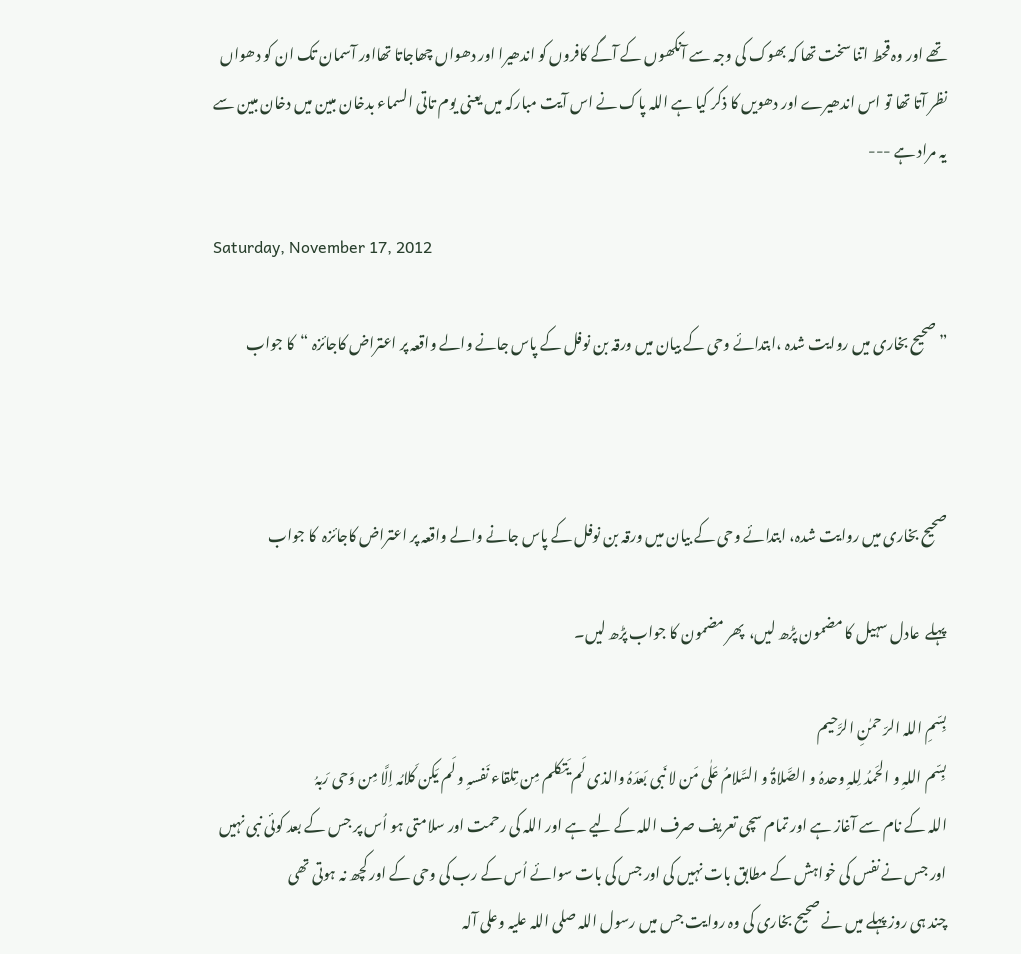تھے اور وہ قحط اتنا سخت تھا کہ بھوک کی وجہ سے آنکھوں کے آگے کافروں کو اندھیرا اور دھواں چھاجاتا تھااور آسمان تک ان کو دھواں نظر آتا تھا تو اس اندھیرے اور دھویں کا ذکر کیا ہے اللہ پاک نے اس آیت مبارکہ میں یعنی یوم تاتی السماء بدخان مبین میں دخان مبین سے یہ مراد ہے ---

Saturday, November 17, 2012

”صحیح بخاری میں روایت شدہ ،ابتدائے وحی کے بیان میں ورقہ بن نوفل کے پاس جانے والے واقعہ پر اعتراض کاجائزہ “کا جواب



صحیح بخاری میں روایت شدہ، ابتدائے وحی کے بیان میں ورقہ بن نوفل کے پاس جانے والے واقعہ پر اعتراض کاجائزہ  کا جواب

پہلے  عادل سہیل کا مضمون پڑھ لیں،  پھر مضمون کا جواب پڑھ لیں۔

بِسّمِ اللہ الرّ حمٰنِ الرَّحیم
بِسّم اللہِ و الحَمدُ لِلہِ وحدہُ و الصَّلاۃُ و السَّلامُ عَلٰی مَن لا نَبی بَعدَہُ والذی لَم یَتکلم مِن تِلقاء نَفسہِ و لَم یَکن کَلامُہ اِلَّا مِن وَحی رَبہُ
اللہ کے نام سے آغاز ہے اور تمام سچی تعریف صرف اللہ کے لیے ہے اور اللہ کی رحمت اور سلامتی ہو اُس پر جس کے بعد کوئی نبی نہیں اور جس نے نفس کی خواہش کے مطابق بات نہیں کی اور جس کی بات سوائے اُس کے رب کی وحی کے اور کچھ نہ ہوتی تھی
چند ہی روز پہلے میں نے صحیح بخاری کی وہ روایت جس میں رسول اللہ صلی اللہ علیہ وعلی آلہ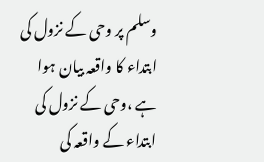وسلم پر وحی کے نزول کی ابتداء کا واقعہ بیان ہوا ہے ،وحی کے نزول کی ابتداء کے واقعہ کی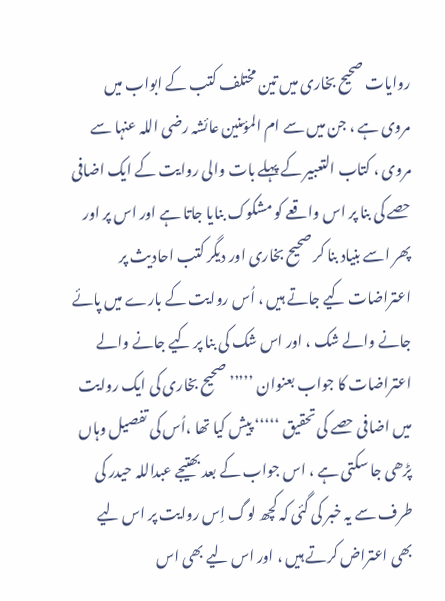روایات صحیح بخاری میں تین مختلف کتب کے ابواب میں مروی ہے ، جن میں سے ام المؤمنین عائشہ رضی اللہ عنہا سے مروی ، کتاب التعبیر کے پہلے بات والی روایت کے ایک اضافی حصے کی بنا پر اس واقعے کو مشکوک بنایا جاتا ہے اور اس پر اور پھر اسے بنیاد بنا کر صحیح بخاری اور دیگر کتب احادیث پر اعتراضات کیے جاتے ہیں ، اُس روایت کے بارے میں پائے جانے والے شک ، اور اس شک کی بنا پر کیے جانے والے اعتراضات کا جواب بعنوان ’’’’’صحیح بخاری کی ایک روایت میں اضافی حصے کی تحقیق ‘‘‘‘‘ پیش کیا تھا ،اُس کی تفصیل وہاں پڑھی جا سکتی ہے ، اس جواب کے بعد بھتیجے عبداللہ حیدر کی طرف سے یہ خبر کی گئی کہ کچھ لوگ اِس روایت پر اس لیے بھی اعتراض کرتے ہیں ، اور اس لیے بھی اس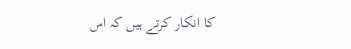کا انکار کرتے ہیں کہ اس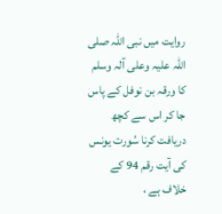روایت میں نبی اللہ صلی اللہ علیہ وعلی آلہ وسلم کا ورقہ بن نوفل کے پاس جا کر اس سے کچھ دریافت کرنا سُورت یونس کی آیت رقم 94 کے خلاف ہے ،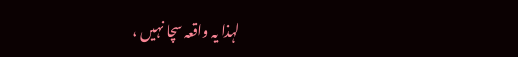لہذا یہ واقعہ سچا نہیں ،